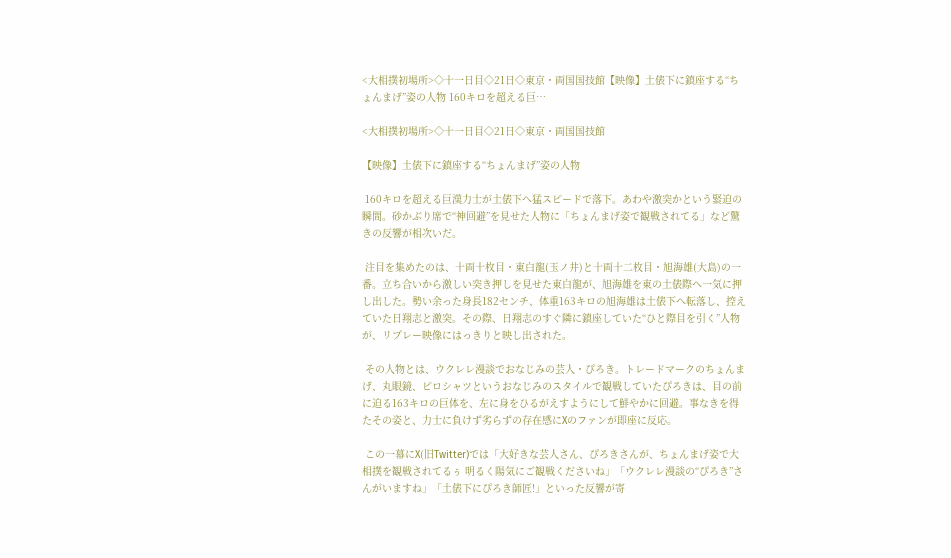<大相撲初場所>◇十一日目◇21日◇東京・両国国技館【映像】土俵下に鎮座する“ちょんまげ”姿の人物 160キロを超える巨…

<大相撲初場所>◇十一日目◇21日◇東京・両国国技館

【映像】土俵下に鎮座する“ちょんまげ”姿の人物

 160キロを超える巨漢力士が土俵下へ猛スピードで落下。あわや激突かという緊迫の瞬間。砂かぶり席で“神回避”を見せた人物に「ちょんまげ姿で観戦されてる」など驚きの反響が相次いだ。

 注目を集めたのは、十両十枚目・東白龍(玉ノ井)と十両十二枚目・旭海雄(大島)の一番。立ち合いから激しい突き押しを見せた東白龍が、旭海雄を東の土俵際へ一気に押し出した。勢い余った身長182センチ、体重163キロの旭海雄は土俵下へ転落し、控えていた日翔志と激突。その際、日翔志のすぐ隣に鎮座していた“ひと際目を引く”人物が、リプレー映像にはっきりと映し出された。

 その人物とは、ウクレレ漫談でおなじみの芸人・ぴろき。トレードマークのちょんまげ、丸眼鏡、ピロシャツというおなじみのスタイルで観戦していたぴろきは、目の前に迫る163キロの巨体を、左に身をひるがえすようにして鮮やかに回避。事なきを得たその姿と、力士に負けず劣らずの存在感にXのファンが即座に反応。

 この一幕にX(旧Twitter)では「大好きな芸人さん、ぴろきさんが、ちょんまげ姿で大相撲を観戦されてるぅ 明るく陽気にご観戦くださいね」「ウクレレ漫談の“ぴろき”さんがいますね」「土俵下にぴろき師匠!」といった反響が寄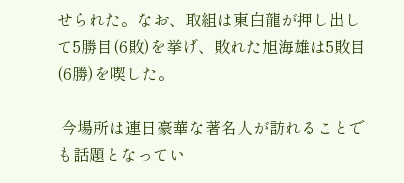せられた。なお、取組は東白龍が押し出して5勝目(6敗)を挙げ、敗れた旭海雄は5敗目(6勝)を喫した。

 今場所は連日豪華な著名人が訪れることでも話題となってい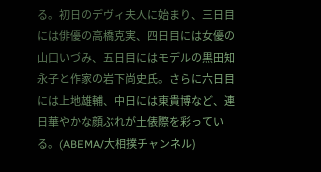る。初日のデヴィ夫人に始まり、三日目には俳優の高橋克実、四日目には女優の山口いづみ、五日目にはモデルの黒田知永子と作家の岩下尚史氏。さらに六日目には上地雄輔、中日には東貴博など、連日華やかな顔ぶれが土俵際を彩っている。(ABEMA/大相撲チャンネル)